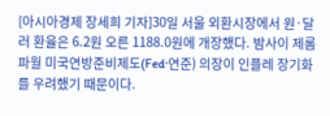[아시아경제 장세희 기자]30일 서울 외환시장에서 원·달러 환율은 6.2원 오른 1188.0원에 개장했다. 밤사이 제롬 파월 미국연방준비제도(Fed·연준) 의장이 인플레 장기화를 우려했기 때문이다.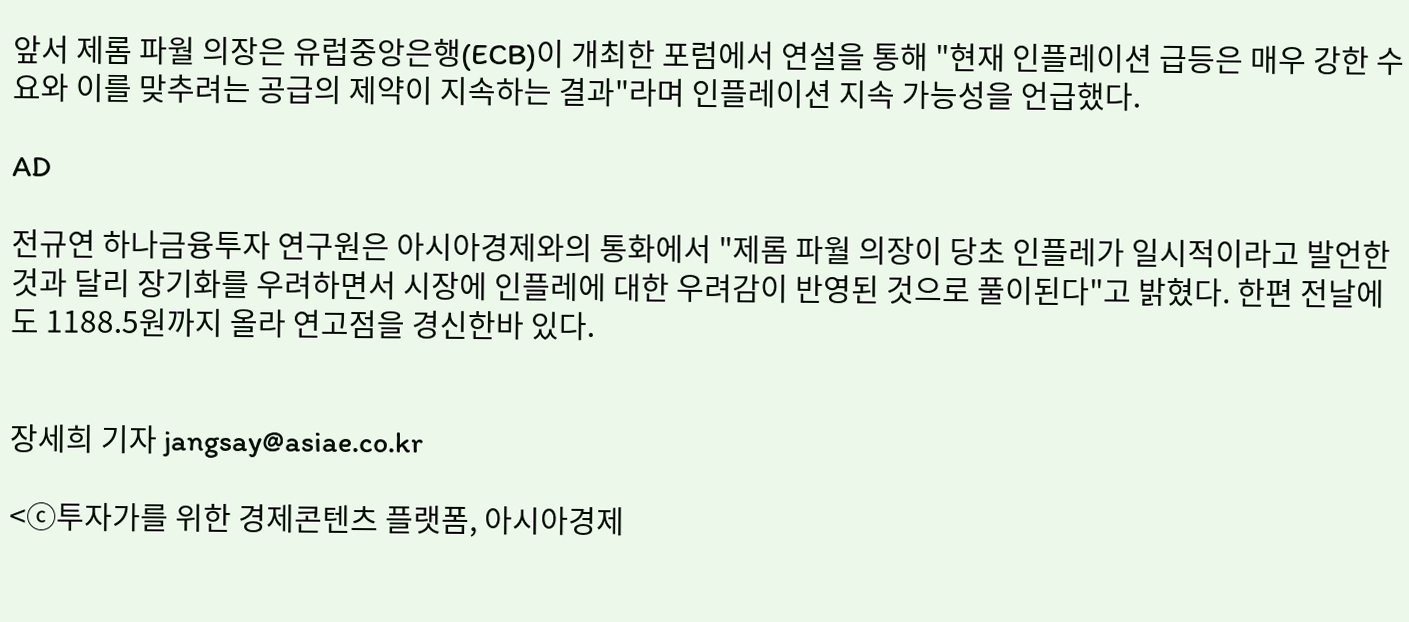앞서 제롬 파월 의장은 유럽중앙은행(ECB)이 개최한 포럼에서 연설을 통해 "현재 인플레이션 급등은 매우 강한 수요와 이를 맞추려는 공급의 제약이 지속하는 결과"라며 인플레이션 지속 가능성을 언급했다.

AD

전규연 하나금융투자 연구원은 아시아경제와의 통화에서 "제롬 파월 의장이 당초 인플레가 일시적이라고 발언한 것과 달리 장기화를 우려하면서 시장에 인플레에 대한 우려감이 반영된 것으로 풀이된다"고 밝혔다. 한편 전날에도 1188.5원까지 올라 연고점을 경신한바 있다.


장세희 기자 jangsay@asiae.co.kr

<ⓒ투자가를 위한 경제콘텐츠 플랫폼, 아시아경제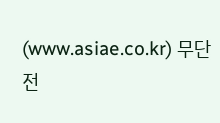(www.asiae.co.kr) 무단전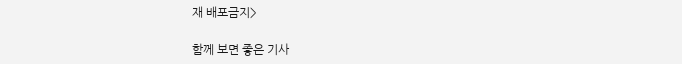재 배포금지>

함께 보면 좋은 기사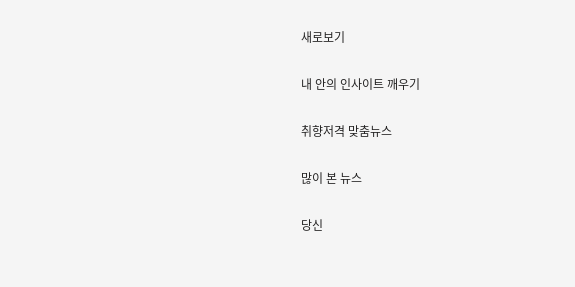새로보기

내 안의 인사이트 깨우기

취향저격 맞춤뉴스

많이 본 뉴스

당신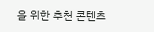을 위한 추천 콘텐츠